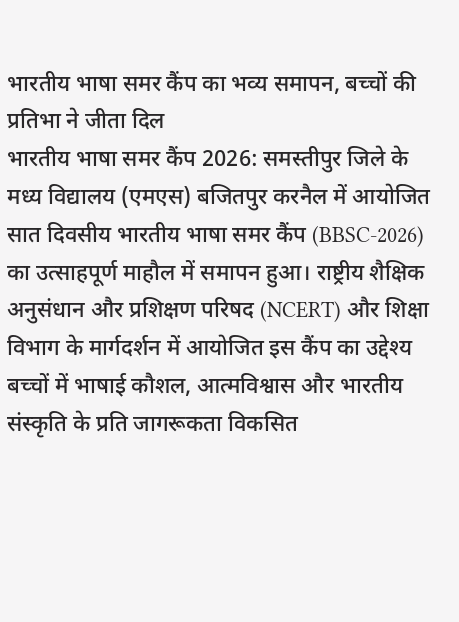भारतीय भाषा समर कैंप का भव्य समापन, बच्चों की प्रतिभा ने जीता दिल
भारतीय भाषा समर कैंप 2026: समस्तीपुर जिले के मध्य विद्यालय (एमएस) बजितपुर करनैल में आयोजित सात दिवसीय भारतीय भाषा समर कैंप (BBSC-2026) का उत्साहपूर्ण माहौल में समापन हुआ। राष्ट्रीय शैक्षिक अनुसंधान और प्रशिक्षण परिषद (NCERT) और शिक्षा विभाग के मार्गदर्शन में आयोजित इस कैंप का उद्देश्य बच्चों में भाषाई कौशल, आत्मविश्वास और भारतीय संस्कृति के प्रति जागरूकता विकसित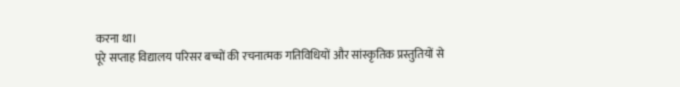करना था।
पूरे सप्ताह विद्यालय परिसर बच्चों की रचनात्मक गतिविधियों और सांस्कृतिक प्रस्तुतियों से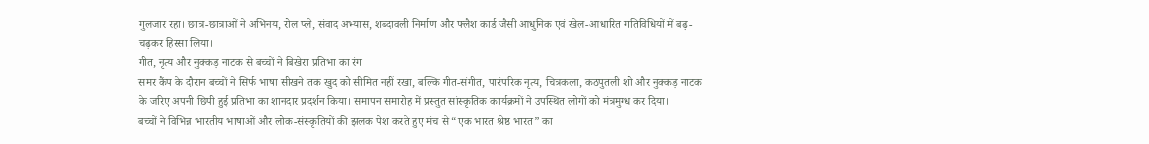गुलजार रहा। छात्र-छात्राओं ने अभिनय, रोल प्ले, संवाद अभ्यास, शब्दावली निर्माण और फ्लैश कार्ड जैसी आधुनिक एवं खेल-आधारित गतिविधियों में बढ़-चढ़कर हिस्सा लिया।
गीत, नृत्य और नुक्कड़ नाटक से बच्चों ने बिखेरा प्रतिभा का रंग
समर कैंप के दौरान बच्चों ने सिर्फ भाषा सीखने तक खुद को सीमित नहीं रखा, बल्कि गीत-संगीत, पारंपरिक नृत्य, चित्रकला, कठपुतली शो और नुक्कड़ नाटक के जरिए अपनी छिपी हुई प्रतिभा का शानदार प्रदर्शन किया। समापन समारोह में प्रस्तुत सांस्कृतिक कार्यक्रमों ने उपस्थित लोगों को मंत्रमुग्ध कर दिया।
बच्चों ने विभिन्न भारतीय भाषाओं और लोक-संस्कृतियों की झलक पेश करते हुए मंच से “एक भारत श्रेष्ठ भारत” का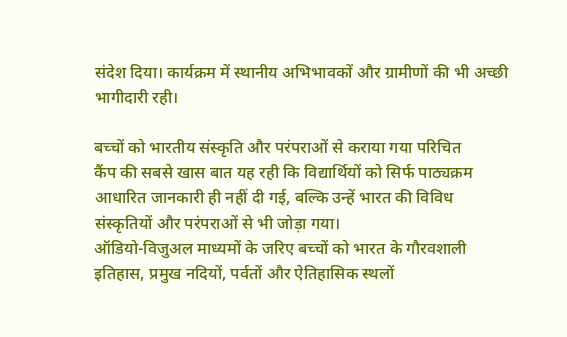संदेश दिया। कार्यक्रम में स्थानीय अभिभावकों और ग्रामीणों की भी अच्छी भागीदारी रही।

बच्चों को भारतीय संस्कृति और परंपराओं से कराया गया परिचित
कैंप की सबसे खास बात यह रही कि विद्यार्थियों को सिर्फ पाठ्यक्रम आधारित जानकारी ही नहीं दी गई, बल्कि उन्हें भारत की विविध संस्कृतियों और परंपराओं से भी जोड़ा गया।
ऑडियो-विजुअल माध्यमों के जरिए बच्चों को भारत के गौरवशाली इतिहास, प्रमुख नदियों, पर्वतों और ऐतिहासिक स्थलों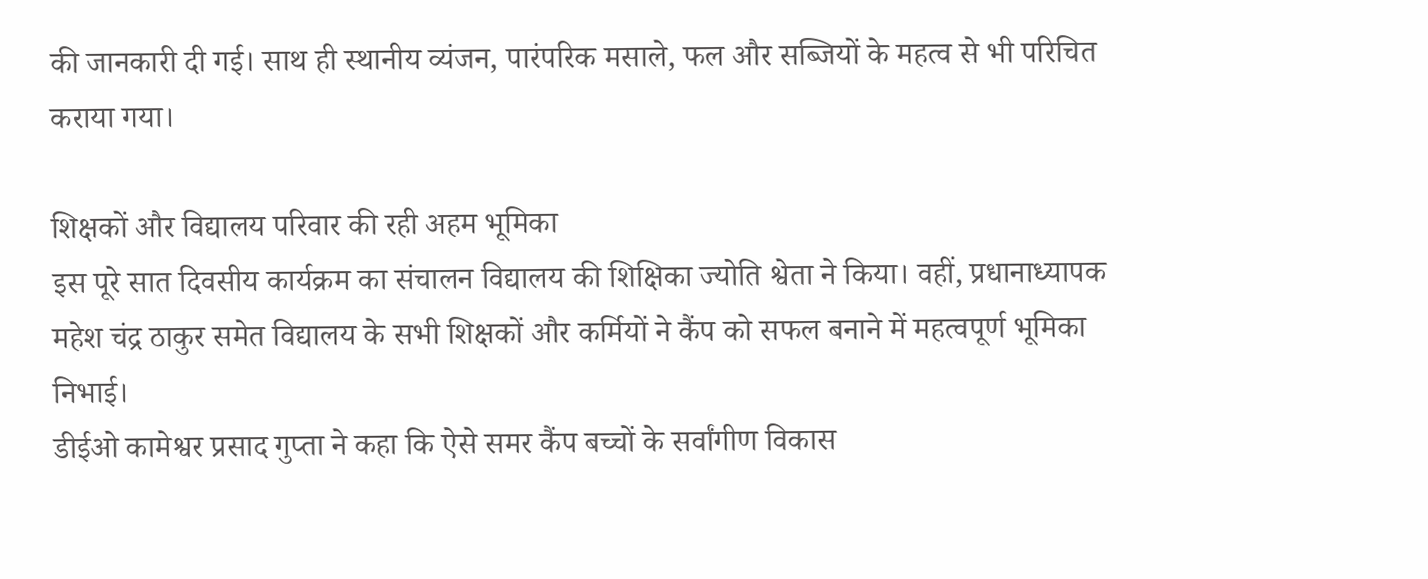की जानकारी दी गई। साथ ही स्थानीय व्यंजन, पारंपरिक मसाले, फल और सब्जियों के महत्व से भी परिचित कराया गया।

शिक्षकों और विद्यालय परिवार की रही अहम भूमिका
इस पूरे सात दिवसीय कार्यक्रम का संचालन विद्यालय की शिक्षिका ज्योति श्वेता ने किया। वहीं, प्रधानाध्यापक महेश चंद्र ठाकुर समेत विद्यालय के सभी शिक्षकों और कर्मियों ने कैंप को सफल बनाने में महत्वपूर्ण भूमिका निभाई।
डीईओ कामेश्वर प्रसाद गुप्ता ने कहा कि ऐसे समर कैंप बच्चों के सर्वांगीण विकास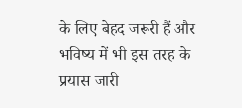के लिए बेहद जरूरी हैं और भविष्य में भी इस तरह के प्रयास जारी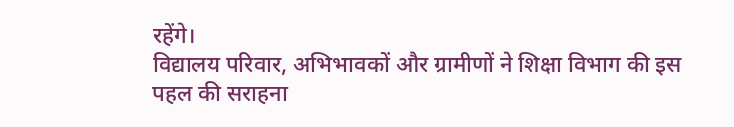रहेंगे।
विद्यालय परिवार, अभिभावकों और ग्रामीणों ने शिक्षा विभाग की इस पहल की सराहना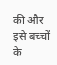की और इसे बच्चों के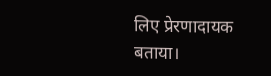लिए प्रेरणादायक बताया।